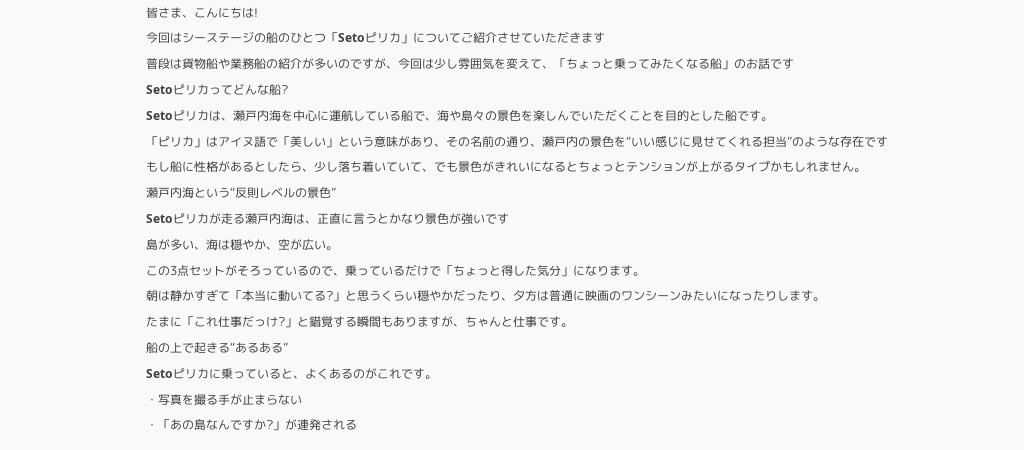皆さま、こんにちは!
今回はシーステージの船のひとつ「Setoピリカ」についてご紹介させていただきます
普段は貨物船や業務船の紹介が多いのですが、今回は少し雰囲気を変えて、「ちょっと乗ってみたくなる船」のお話です
Setoピリカってどんな船?
Setoピリカは、瀬戸内海を中心に運航している船で、海や島々の景色を楽しんでいただくことを目的とした船です。
「ピリカ」はアイヌ語で「美しい」という意味があり、その名前の通り、瀬戸内の景色を“いい感じに見せてくれる担当”のような存在です
もし船に性格があるとしたら、少し落ち着いていて、でも景色がきれいになるとちょっとテンションが上がるタイプかもしれません。
瀬戸内海という“反則レベルの景色”
Setoピリカが走る瀬戸内海は、正直に言うとかなり景色が強いです
島が多い、海は穏やか、空が広い。
この3点セットがそろっているので、乗っているだけで「ちょっと得した気分」になります。
朝は静かすぎて「本当に動いてる?」と思うくらい穏やかだったり、夕方は普通に映画のワンシーンみたいになったりします。
たまに「これ仕事だっけ?」と錯覚する瞬間もありますが、ちゃんと仕事です。
船の上で起きる“あるある”
Setoピリカに乗っていると、よくあるのがこれです。
・写真を撮る手が止まらない
・「あの島なんですか?」が連発される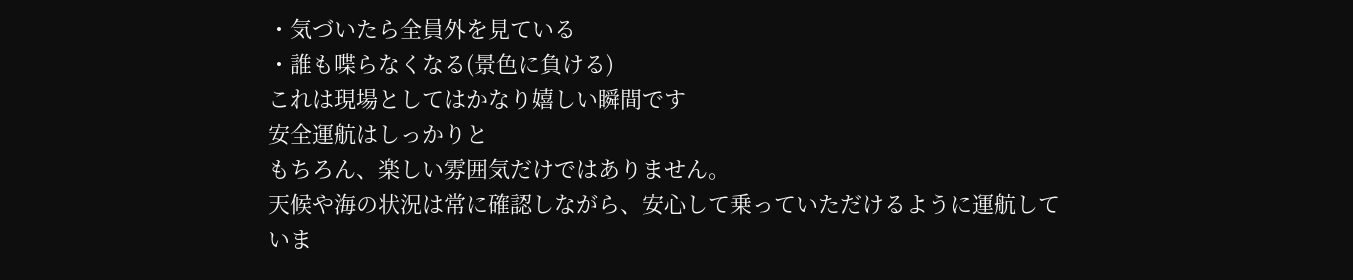・気づいたら全員外を見ている
・誰も喋らなくなる(景色に負ける)
これは現場としてはかなり嬉しい瞬間です
安全運航はしっかりと
もちろん、楽しい雰囲気だけではありません。
天候や海の状況は常に確認しながら、安心して乗っていただけるように運航していま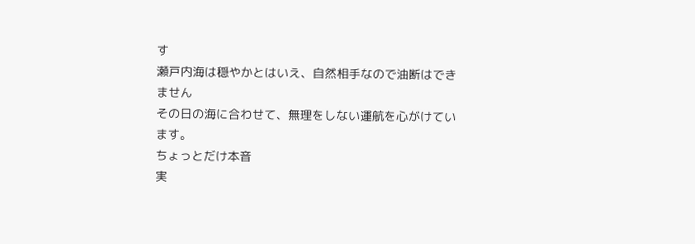す
瀬戸内海は穏やかとはいえ、自然相手なので油断はできません
その日の海に合わせて、無理をしない運航を心がけています。
ちょっとだけ本音
実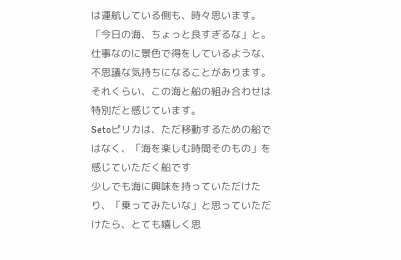は運航している側も、時々思います。
「今日の海、ちょっと良すぎるな」と。
仕事なのに景色で得をしているような、不思議な気持ちになることがあります。
それくらい、この海と船の組み合わせは特別だと感じています。
Setoピリカは、ただ移動するための船ではなく、「海を楽しむ時間そのもの」を感じていただく船です
少しでも海に興味を持っていただけたり、「乗ってみたいな」と思っていただけたら、とても嬉しく思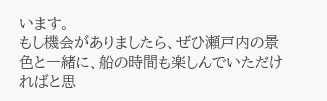います。
もし機会がありましたら、ぜひ瀬戸内の景色と一緒に、船の時間も楽しんでいただければと思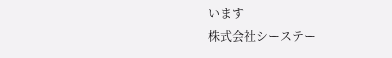います
株式会社シーステー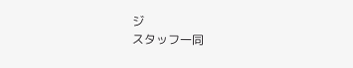ジ
スタッフ一同